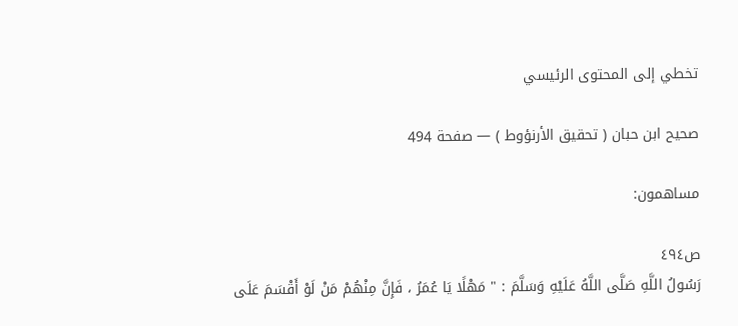تخطي إلى المحتوى الرئيسي

صحيح ابن حبان ( تحقيق الأرنؤوط ) — صفحة 494

مساهمون:

ص٤٩٤
رَسُولُ اللَّهِ صَلَّى اللَّهُ عَلَيْهِ وَسَلَّمَ : " مَهْلًا يَا عُمَرُ ، فَإِنَّ مِنْهُمْ مَنْ لَوْ أَقْسَمَ عَلَى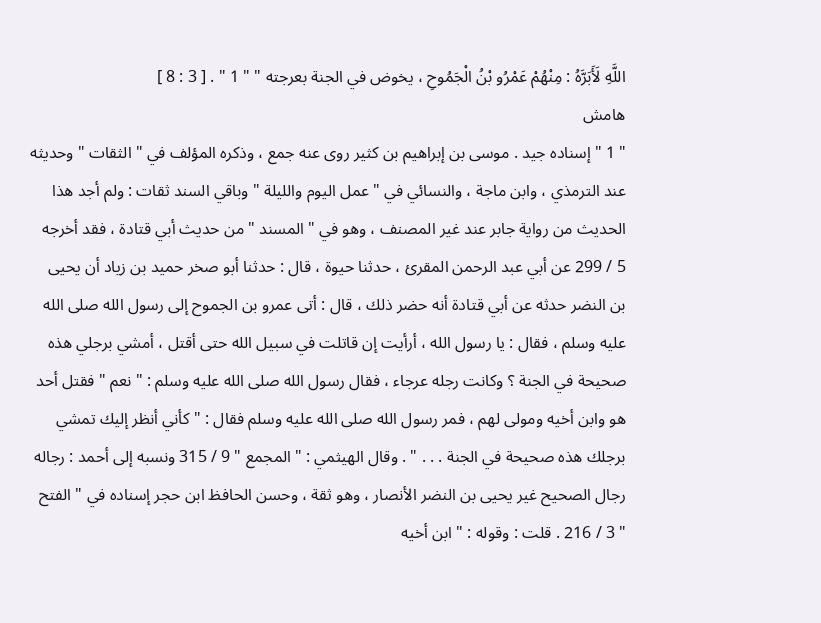اللَّهِ لَأَبَرَّهُ : مِنْهُمْ عَمْرُو بْنُ الْجَمُوحِ ، يخوض في الجنة بعرجته " " 1 " . [ 3 : 8 ]
هامش
" 1 " إسناده جيد . موسى بن إبراهيم بن كثير روى عنه جمع ، وذكره المؤلف في " الثقات " وحديثه عند الترمذي ، وابن ماجة ، والنسائي في " عمل اليوم والليلة " وباقي السند ثقات : ولم أجد هذا الحديث من رواية جابر عند غير المصنف ، وهو في " المسند " من حديث أبي قتادة ، فقد أخرجه 5 / 299 عن أبي عبد الرحمن المقرئ ، حدثنا حيوة ، قال : حدثنا أبو صخر حميد بن زياد أن يحيى بن النضر حدثه عن أبي قتادة أنه حضر ذلك ، قال : أتى عمرو بن الجموح إلى رسول الله صلى الله عليه وسلم ، فقال : يا رسول الله ، أرأيت إن قاتلت في سبيل الله حتى أقتل ، أمشي برجلي هذه صحيحة في الجنة ؟ وكانت رجله عرجاء ، فقال رسول الله صلى الله عليه وسلم : " نعم " فقتل أحد هو وابن أخيه ومولى لهم ، فمر رسول الله صلى الله عليه وسلم فقال : " كأني أنظر إليك تمشي برجلك هذه صحيحة في الجنة . . . " . وقال الهيثمي : " المجمع " 9 / 315 ونسبه إلى أحمد : رجاله رجال الصحيح غير يحيى بن النضر الأنصار ، وهو ثقة ، وحسن الحافظ ابن حجر إسناده في " الفتح " 3 / 216 . قلت : وقوله : " ابن أخيه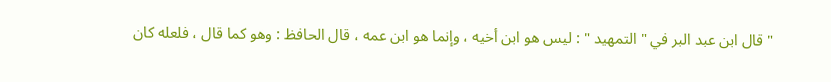" قال ابن عبد البر في " التمهيد " : ليس هو ابن أخيه ، وإنما هو ابن عمه ، قال الحافظ : وهو كما قال ، فلعله كان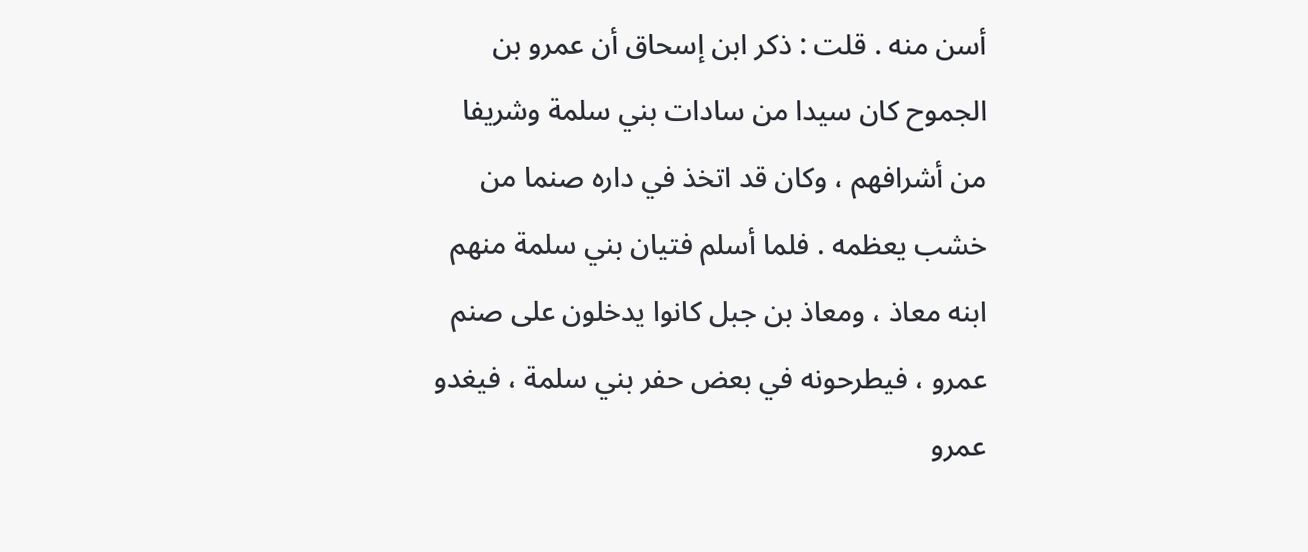أسن منه . قلت : ذكر ابن إسحاق أن عمرو بن الجموح كان سيدا من سادات بني سلمة وشريفا من أشرافهم ، وكان قد اتخذ في داره صنما من خشب يعظمه . فلما أسلم فتيان بني سلمة منهم ابنه معاذ ، ومعاذ بن جبل كانوا يدخلون على صنم عمرو ، فيطرحونه في بعض حفر بني سلمة ، فيغدو عمرو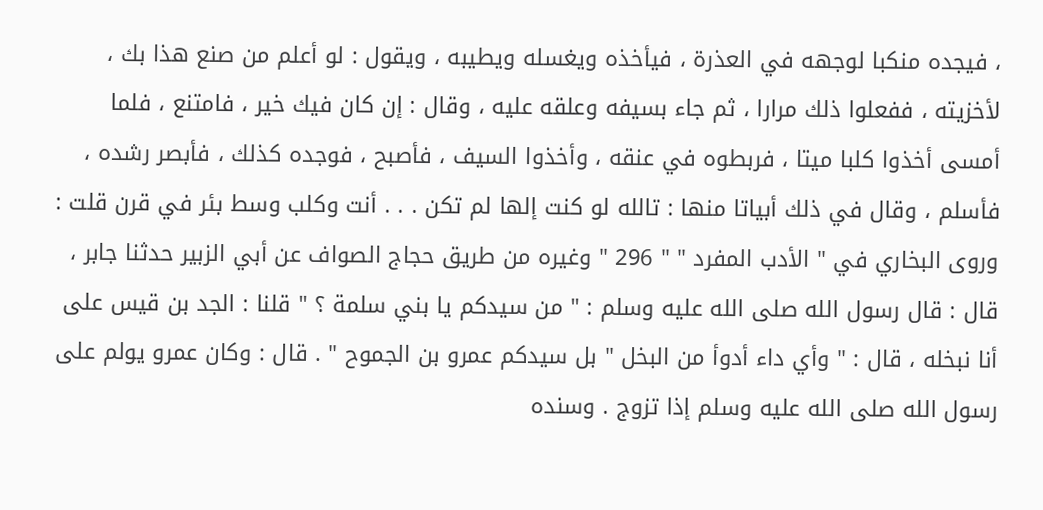، فيجده منكبا لوجهه في العذرة ، فيأخذه ويغسله ويطيبه ، ويقول : لو أعلم من صنع هذا بك ، لأخزيته ، ففعلوا ذلك مرارا ، ثم جاء بسيفه وعلقه عليه ، وقال : إن كان فيك خير ، فامتنع ، فلما أمسى أخذوا كلبا ميتا ، فربطوه في عنقه ، وأخذوا السيف ، فأصبح ، فوجده كذلك ، فأبصر رشده ، فأسلم ، وقال في ذلك أبياتا منها : تالله لو كنت إلها لم تكن . . . أنت وكلب وسط بئر في قرن قلت : وروى البخاري في " الأدب المفرد " " 296 " وغيره من طريق حجاج الصواف عن أبي الزبير حدثنا جابر ، قال : قال رسول الله صلى الله عليه وسلم : " من سيدكم يا بني سلمة ؟ " قلنا : الجد بن قيس على أنا نبخله ، قال : " وأي داء أدوأ من البخل " بل سيدكم عمرو بن الجموح " . قال : وكان عمرو يولم على رسول الله صلى الله عليه وسلم إذا تزوج . وسنده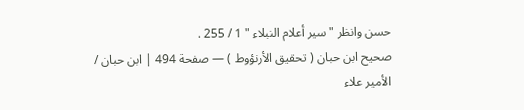حسن وانظر " سير أعلام النبلاء " 1 / 255 .
صحيح ابن حبان ( تحقيق الأرنؤوط ) — صفحة 494 | ابن حبان / الأمير علاء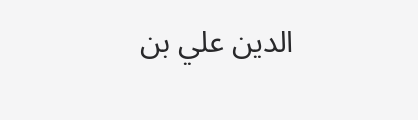الدين علي بن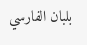بلبان الفارسي